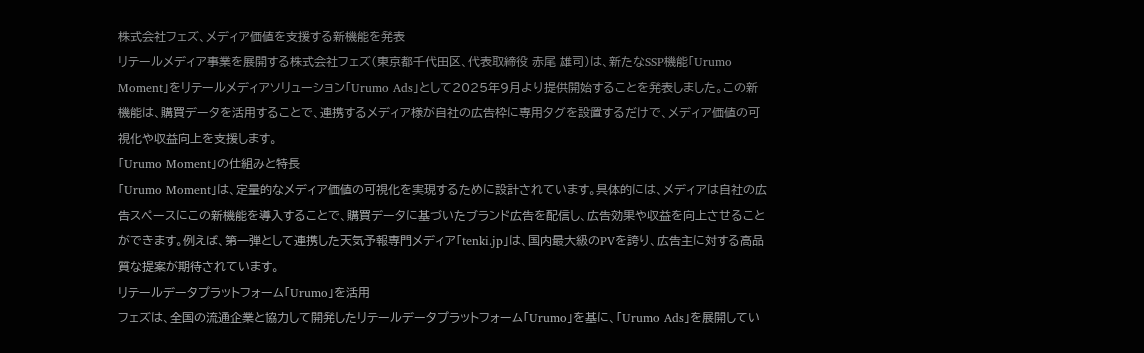株式会社フェズ、メディア価値を支援する新機能を発表
リテールメディア事業を展開する株式会社フェズ(東京都千代田区、代表取締役 赤尾 雄司)は、新たなSSP機能「Urumo Moment」をリテールメディアソリューション「Urumo Ads」として2025年9月より提供開始することを発表しました。この新機能は、購買データを活用することで、連携するメディア様が自社の広告枠に専用タグを設置するだけで、メディア価値の可視化や収益向上を支援します。
「Urumo Moment」の仕組みと特長
「Urumo Moment」は、定量的なメディア価値の可視化を実現するために設計されています。具体的には、メディアは自社の広告スペースにこの新機能を導入することで、購買データに基づいたブランド広告を配信し、広告効果や収益を向上させることができます。例えば、第一弾として連携した天気予報専門メディア「tenki.jp」は、国内最大級のPVを誇り、広告主に対する高品質な提案が期待されています。
リテールデータプラットフォーム「Urumo」を活用
フェズは、全国の流通企業と協力して開発したリテールデータプラットフォーム「Urumo」を基に、「Urumo Ads」を展開してい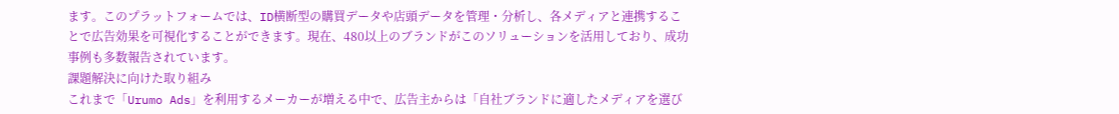ます。このプラットフォームでは、ID横断型の購買データや店頭データを管理・分析し、各メディアと連携することで広告効果を可視化することができます。現在、480以上のブランドがこのソリューションを活用しており、成功事例も多数報告されています。
課題解決に向けた取り組み
これまで「Urumo Ads」を利用するメーカーが増える中で、広告主からは「自社ブランドに適したメディアを選び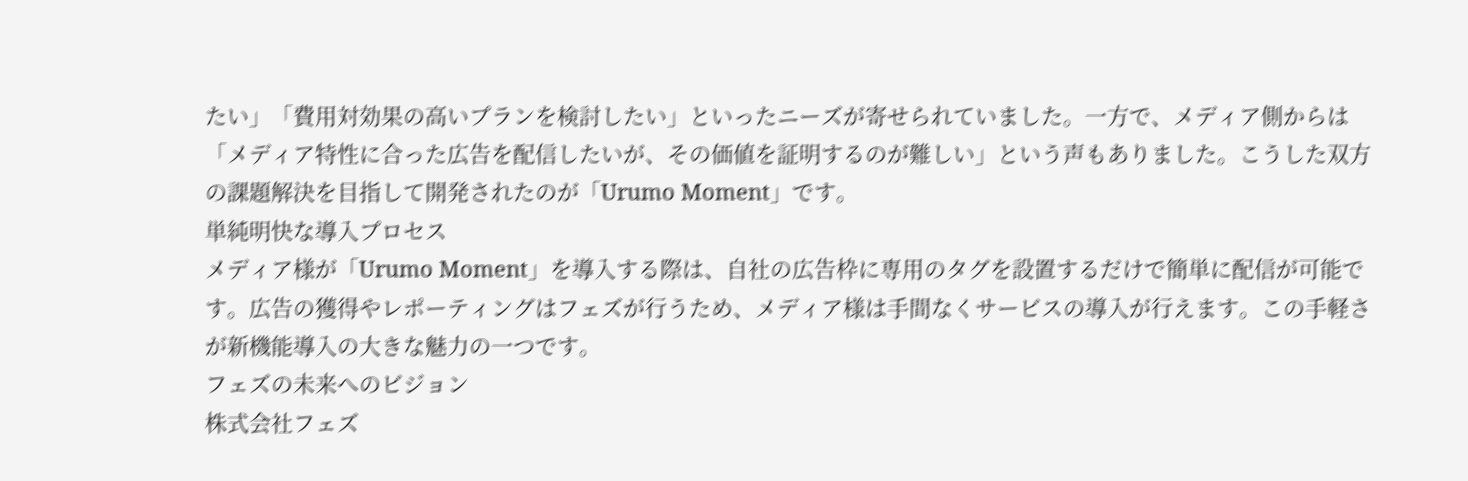たい」「費用対効果の高いプランを検討したい」といったニーズが寄せられていました。一方で、メディア側からは「メディア特性に合った広告を配信したいが、その価値を証明するのが難しい」という声もありました。こうした双方の課題解決を目指して開発されたのが「Urumo Moment」です。
単純明快な導入プロセス
メディア様が「Urumo Moment」を導入する際は、自社の広告枠に専用のタグを設置するだけで簡単に配信が可能です。広告の獲得やレポーティングはフェズが行うため、メディア様は手間なくサービスの導入が行えます。この手軽さが新機能導入の大きな魅力の一つです。
フェズの未来へのビジョン
株式会社フェズ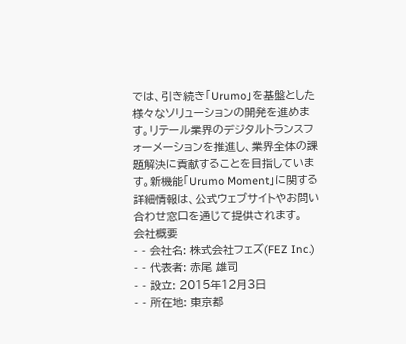では、引き続き「Urumo」を基盤とした様々なソリューションの開発を進めます。リテール業界のデジタルトランスフォーメーションを推進し、業界全体の課題解決に貢献することを目指しています。新機能「Urumo Moment」に関する詳細情報は、公式ウェブサイトやお問い合わせ窓口を通じて提供されます。
会社概要
- - 会社名: 株式会社フェズ(FEZ Inc.)
- - 代表者: 赤尾 雄司
- - 設立: 2015年12月3日
- - 所在地: 東京都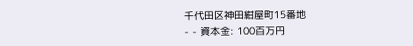千代田区神田紺屋町15番地
- - 資本金: 100百万円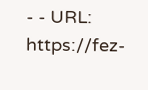- - URL: https://fez-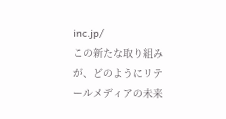inc.jp/
この新たな取り組みが、どのようにリテールメディアの未来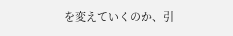を変えていくのか、引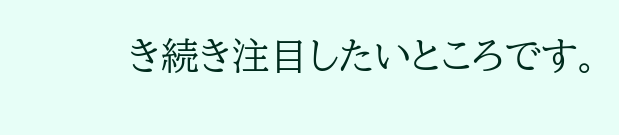き続き注目したいところです。